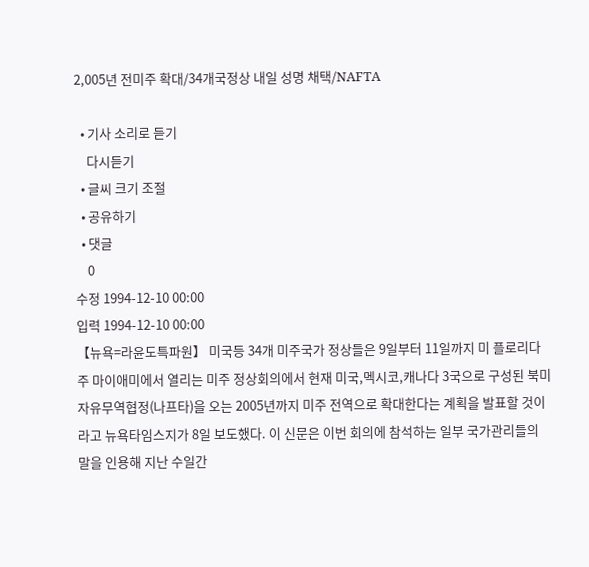2,005년 전미주 확대/34개국정상 내일 성명 채택/NAFTA

  • 기사 소리로 듣기
    다시듣기
  • 글씨 크기 조절
  • 공유하기
  • 댓글
    0
수정 1994-12-10 00:00
입력 1994-12-10 00:00
【뉴욕=라윤도특파원】 미국등 34개 미주국가 정상들은 9일부터 11일까지 미 플로리다주 마이애미에서 열리는 미주 정상회의에서 현재 미국,멕시코,캐나다 3국으로 구성된 북미자유무역협정(나프타)을 오는 2005년까지 미주 전역으로 확대한다는 계획을 발표할 것이라고 뉴욕타임스지가 8일 보도했다. 이 신문은 이번 회의에 참석하는 일부 국가관리들의 말을 인용해 지난 수일간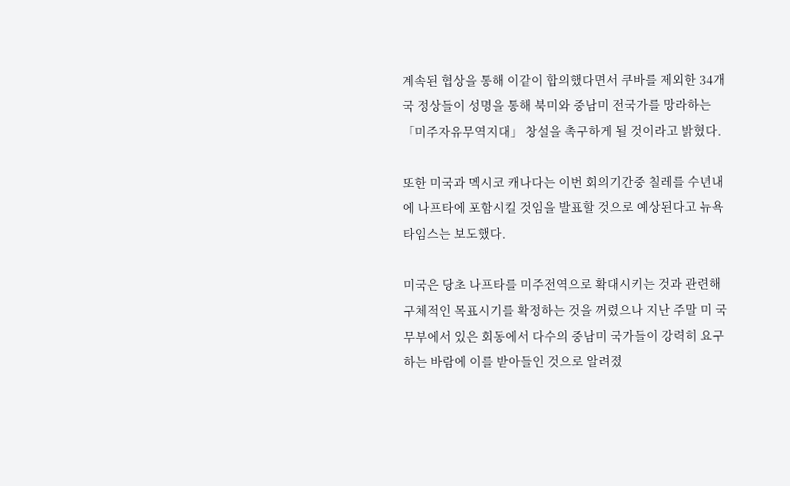계속된 협상을 통해 이같이 합의했다면서 쿠바를 제외한 34개국 정상들이 성명을 통해 북미와 중남미 전국가를 망라하는 「미주자유무역지대」 창설을 촉구하게 될 것이라고 밝혔다.

또한 미국과 멕시코 캐나다는 이번 회의기간중 칠레를 수년내에 나프타에 포함시킬 것임을 발표할 것으로 예상된다고 뉴욕타임스는 보도했다.

미국은 당초 나프타를 미주전역으로 확대시키는 것과 관련해 구체적인 목표시기를 확정하는 것을 꺼렸으나 지난 주말 미 국무부에서 있은 회동에서 다수의 중남미 국가들이 강력히 요구하는 바람에 이를 받아들인 것으로 알려졌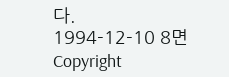다.
1994-12-10 8면
Copyright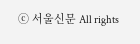ⓒ 서울신문 All rights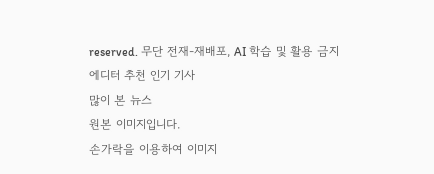reserved. 무단 전재-재배포, AI 학습 및 활용 금지
에디터 추천 인기 기사
많이 본 뉴스
원본 이미지입니다.
손가락을 이용하여 이미지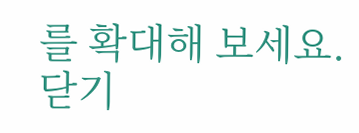를 확대해 보세요.
닫기